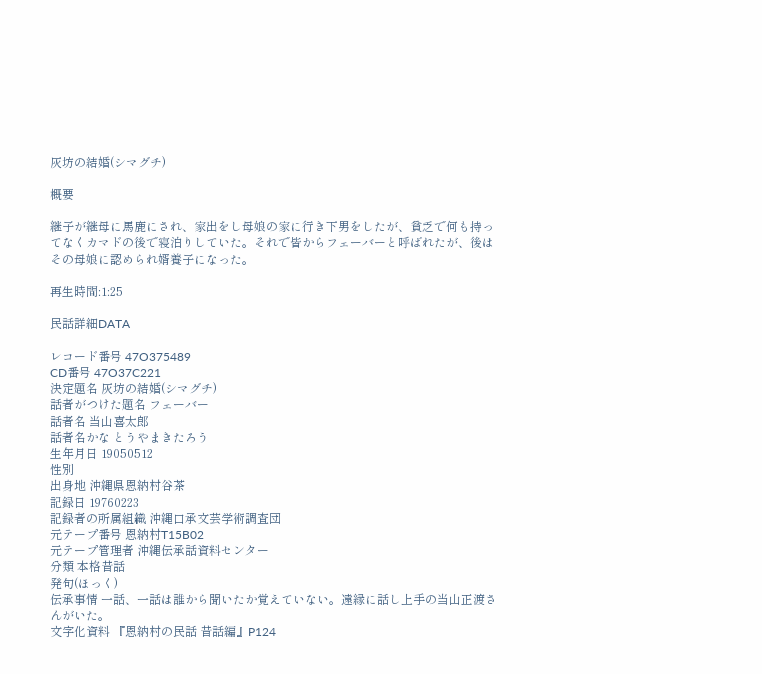灰坊の結婚(シマグチ)

概要

継子が継母に馬鹿にされ、家出をし母娘の家に行き下男をしたが、貧乏で何も持ってなくカマドの後で寝泊りしていた。それで皆からフェーバーと呼ばれたが、後はその母娘に認められ婿養子になった。

再生時間:1:25

民話詳細DATA

レコード番号 47O375489
CD番号 47O37C221
決定題名 灰坊の結婚(シマグチ)
話者がつけた題名 フェーバー
話者名 当山喜太郎
話者名かな とうやまきたろう
生年月日 19050512
性別
出身地 沖縄県恩納村谷茶
記録日 19760223
記録者の所属組織 沖縄口承文芸学術調査団
元テープ番号 恩納村T15B02
元テープ管理者 沖縄伝承話資料センター
分類 本格昔話
発句(ほっく)
伝承事情 一話、一話は誰から聞いたか覚えていない。遠縁に話し上手の当山正渡さんがいた。
文字化資料 『恩納村の民話 昔話編』P124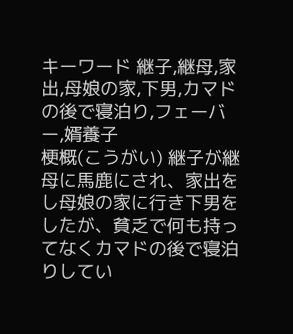キーワード 継子,継母,家出,母娘の家,下男,カマドの後で寝泊り,フェーバー,婿養子
梗概(こうがい) 継子が継母に馬鹿にされ、家出をし母娘の家に行き下男をしたが、貧乏で何も持ってなくカマドの後で寝泊りしてい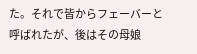た。それで皆からフェーバーと呼ばれたが、後はその母娘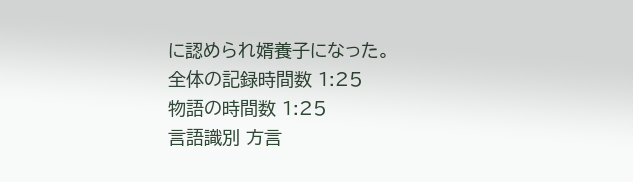に認められ婿養子になった。
全体の記録時間数 1:25
物語の時間数 1:25
言語識別 方言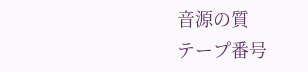音源の質
テープ番号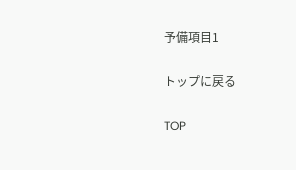予備項目1

トップに戻る

TOP